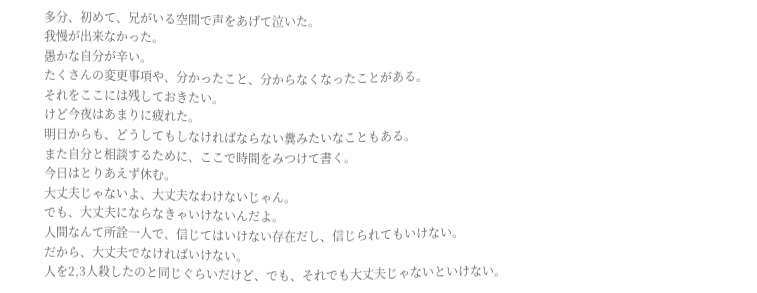多分、初めて、兄がいる空間で声をあげて泣いた。
我慢が出来なかった。
愚かな自分が辛い。
たくさんの変更事項や、分かったこと、分からなくなったことがある。
それをここには残しておきたい。
けど今夜はあまりに疲れた。
明日からも、どうしてもしなければならない糞みたいなこともある。
また自分と相談するために、ここで時間をみつけて書く。
今日はとりあえず休む。
大丈夫じゃないよ、大丈夫なわけないじゃん。
でも、大丈夫にならなきゃいけないんだよ。
人間なんて所詮一人で、信じてはいけない存在だし、信じられてもいけない。
だから、大丈夫でなければいけない。
人を2,3人殺したのと同じぐらいだけど、でも、それでも大丈夫じゃないといけない。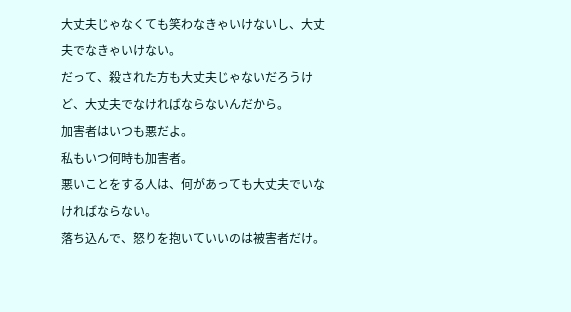大丈夫じゃなくても笑わなきゃいけないし、大丈夫でなきゃいけない。
だって、殺された方も大丈夫じゃないだろうけど、大丈夫でなければならないんだから。
加害者はいつも悪だよ。
私もいつ何時も加害者。
悪いことをする人は、何があっても大丈夫でいなければならない。
落ち込んで、怒りを抱いていいのは被害者だけ。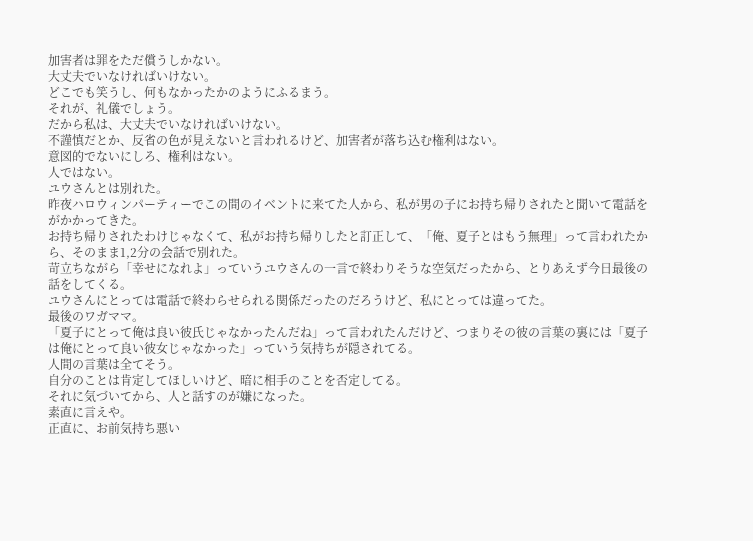加害者は罪をただ償うしかない。
大丈夫でいなければいけない。
どこでも笑うし、何もなかったかのようにふるまう。
それが、礼儀でしょう。
だから私は、大丈夫でいなければいけない。
不謹慎だとか、反省の色が見えないと言われるけど、加害者が落ち込む権利はない。
意図的でないにしろ、権利はない。
人ではない。
ユウさんとは別れた。
昨夜ハロウィンパーティーでこの間のイベントに来てた人から、私が男の子にお持ち帰りされたと聞いて電話をがかかってきた。
お持ち帰りされたわけじゃなくて、私がお持ち帰りしたと訂正して、「俺、夏子とはもう無理」って言われたから、そのまま1,2分の会話で別れた。
苛立ちながら「幸せになれよ」っていうユウさんの一言で終わりそうな空気だったから、とりあえず今日最後の話をしてくる。
ユウさんにとっては電話で終わらせられる関係だったのだろうけど、私にとっては違ってた。
最後のワガママ。
「夏子にとって俺は良い彼氏じゃなかったんだね」って言われたんだけど、つまりその彼の言葉の裏には「夏子は俺にとって良い彼女じゃなかった」っていう気持ちが隠されてる。
人間の言葉は全てそう。
自分のことは肯定してほしいけど、暗に相手のことを否定してる。
それに気づいてから、人と話すのが嫌になった。
素直に言えや。
正直に、お前気持ち悪い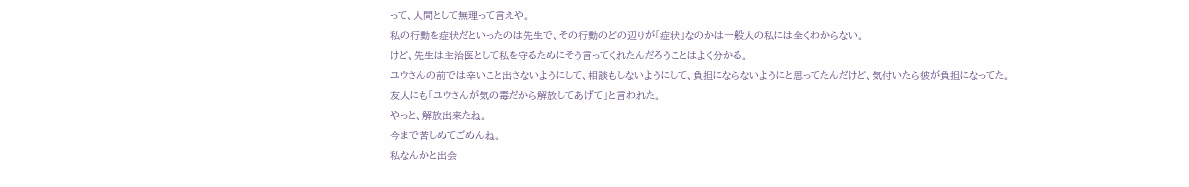って、人間として無理って言えや。
私の行動を症状だといったのは先生で、その行動のどの辺りが「症状」なのかは一般人の私には全くわからない。
けど、先生は主治医として私を守るためにそう言ってくれたんだろうことはよく分かる。
ユウさんの前では辛いこと出さないようにして、相談もしないようにして、負担にならないようにと思ってたんだけど、気付いたら彼が負担になってた。
友人にも「ユウさんが気の毒だから解放してあげて」と言われた。
やっと、解放出来たね。
今まで苦しめてごめんね。
私なんかと出会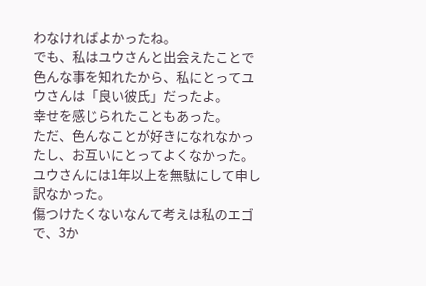わなければよかったね。
でも、私はユウさんと出会えたことで色んな事を知れたから、私にとってユウさんは「良い彼氏」だったよ。
幸せを感じられたこともあった。
ただ、色んなことが好きになれなかったし、お互いにとってよくなかった。
ユウさんには1年以上を無駄にして申し訳なかった。
傷つけたくないなんて考えは私のエゴで、3か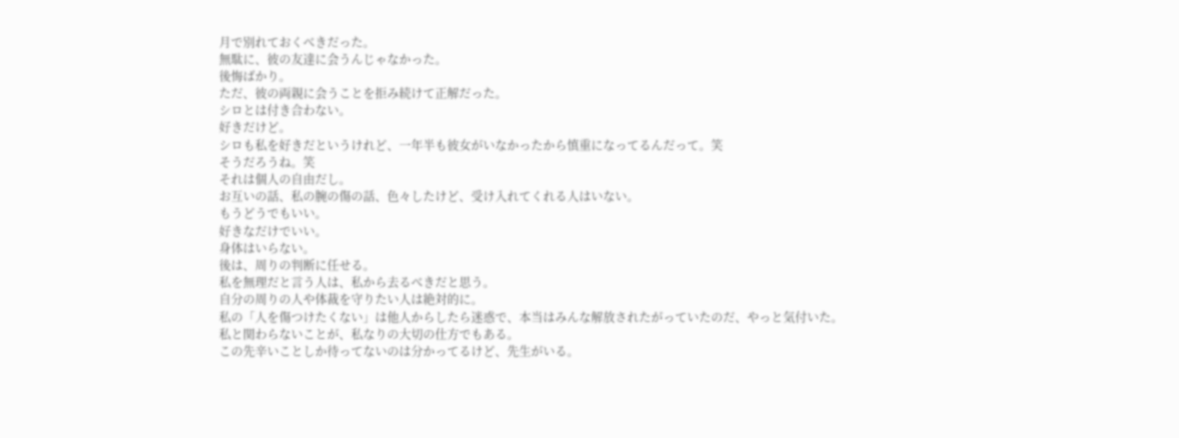月で別れておくべきだった。
無駄に、彼の友達に会うんじゃなかった。
後悔ばかり。
ただ、彼の両親に会うことを拒み続けて正解だった。
シロとは付き合わない。
好きだけど。
シロも私を好きだというけれど、一年半も彼女がいなかったから慎重になってるんだって。笑
そうだろうね。笑
それは個人の自由だし。
お互いの話、私の腕の傷の話、色々したけど、受け入れてくれる人はいない。
もうどうでもいい。
好きなだけでいい。
身体はいらない。
後は、周りの判断に任せる。
私を無理だと言う人は、私から去るべきだと思う。
自分の周りの人や体裁を守りたい人は絶対的に。
私の「人を傷つけたくない」は他人からしたら迷惑で、本当はみんな解放されたがっていたのだ、やっと気付いた。
私と関わらないことが、私なりの大切の仕方でもある。
この先辛いことしか待ってないのは分かってるけど、先生がいる。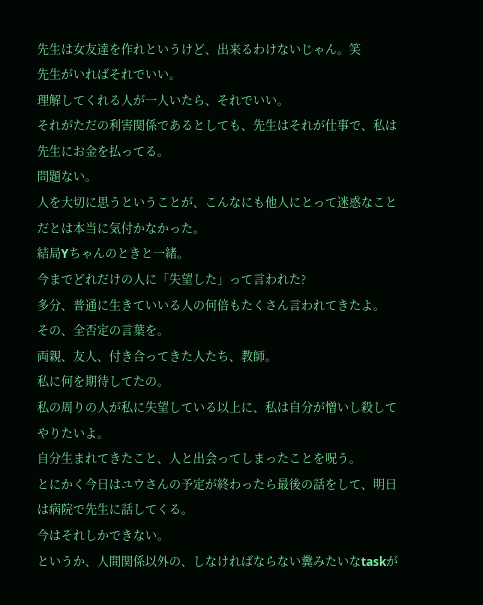先生は女友達を作れというけど、出来るわけないじゃん。笑
先生がいればそれでいい。
理解してくれる人が一人いたら、それでいい。
それがただの利害関係であるとしても、先生はそれが仕事で、私は先生にお金を払ってる。
問題ない。
人を大切に思うということが、こんなにも他人にとって迷惑なことだとは本当に気付かなかった。
結局Yちゃんのときと一緒。
今までどれだけの人に「失望した」って言われた?
多分、普通に生きていいる人の何倍もたくさん言われてきたよ。
その、全否定の言葉を。
両親、友人、付き合ってきた人たち、教師。
私に何を期待してたの。
私の周りの人が私に失望している以上に、私は自分が憎いし殺してやりたいよ。
自分生まれてきたこと、人と出会ってしまったことを呪う。
とにかく今日はユウさんの予定が終わったら最後の話をして、明日は病院で先生に話してくる。
今はそれしかできない。
というか、人間関係以外の、しなければならない糞みたいなtaskが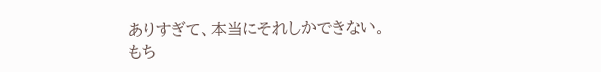ありすぎて、本当にそれしかできない。
もち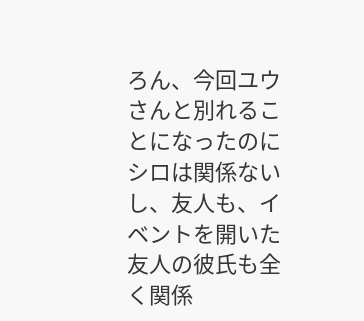ろん、今回ユウさんと別れることになったのにシロは関係ないし、友人も、イベントを開いた友人の彼氏も全く関係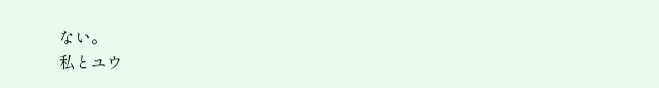ない。
私とユウ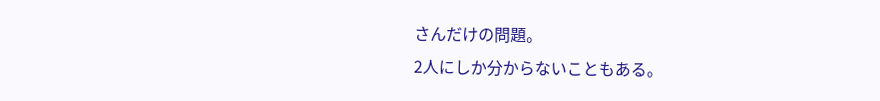さんだけの問題。
2人にしか分からないこともある。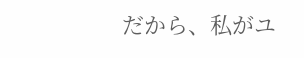だから、私がユ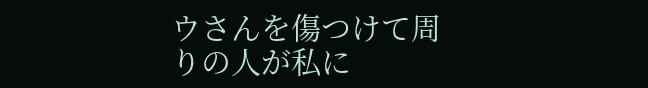ウさんを傷つけて周りの人が私に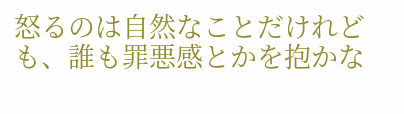怒るのは自然なことだけれども、誰も罪悪感とかを抱かな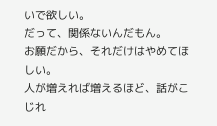いで欲しい。
だって、関係ないんだもん。
お願だから、それだけはやめてほしい。
人が増えれば増えるほど、話がこじれ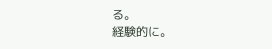る。
経験的に。